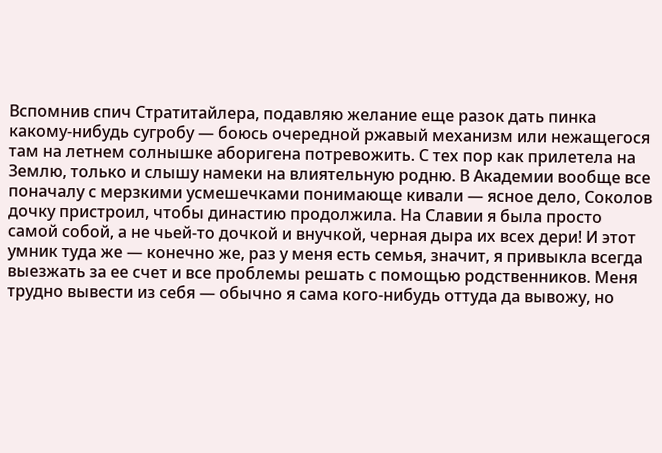Вспомнив спич Стратитайлера, подавляю желание еще разок дать пинка какому-нибудь сугробу — боюсь очередной ржавый механизм или нежащегося там на летнем солнышке аборигена потревожить. С тех пор как прилетела на Землю, только и слышу намеки на влиятельную родню. В Академии вообще все поначалу с мерзкими усмешечками понимающе кивали — ясное дело, Соколов дочку пристроил, чтобы династию продолжила. На Славии я была просто самой собой, а не чьей-то дочкой и внучкой, черная дыра их всех дери! И этот умник туда же — конечно же, раз у меня есть семья, значит, я привыкла всегда выезжать за ее счет и все проблемы решать с помощью родственников. Меня трудно вывести из себя — обычно я сама кого-нибудь оттуда да вывожу, но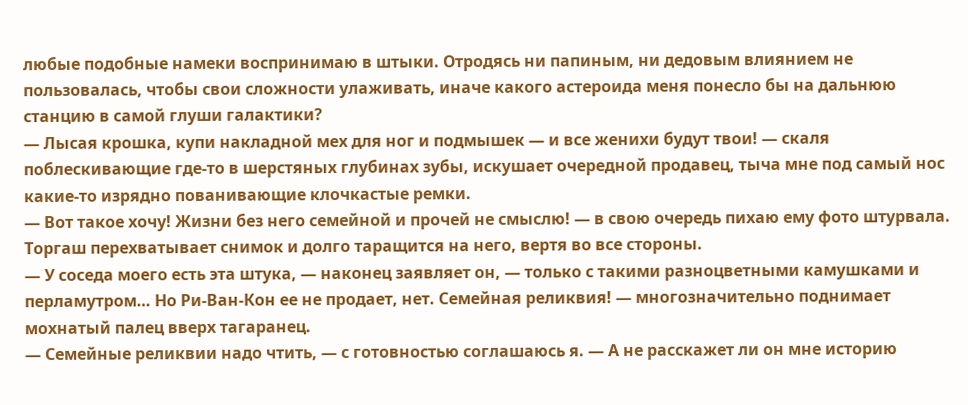любые подобные намеки воспринимаю в штыки. Отродясь ни папиным, ни дедовым влиянием не пользовалась, чтобы свои сложности улаживать, иначе какого астероида меня понесло бы на дальнюю станцию в самой глуши галактики?
— Лысая крошка, купи накладной мех для ног и подмышек — и все женихи будут твои! — скаля поблескивающие где-то в шерстяных глубинах зубы, искушает очередной продавец, тыча мне под самый нос какие-то изрядно пованивающие клочкастые ремки.
— Вот такое хочу! Жизни без него семейной и прочей не смыслю! — в свою очередь пихаю ему фото штурвала. Торгаш перехватывает снимок и долго таращится на него, вертя во все стороны.
— У соседа моего есть эта штука, — наконец заявляет он, — только с такими разноцветными камушками и перламутром… Но Ри-Ван-Кон ее не продает, нет. Семейная реликвия! — многозначительно поднимает мохнатый палец вверх тагаранец.
— Семейные реликвии надо чтить, — с готовностью соглашаюсь я. — А не расскажет ли он мне историю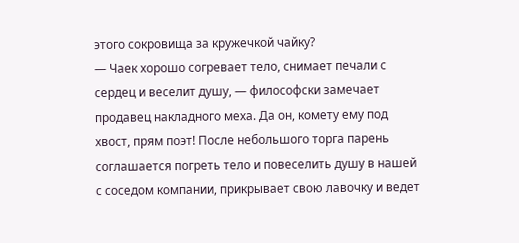этого сокровища за кружечкой чайку?
— Чаек хорошо согревает тело, снимает печали с сердец и веселит душу, — философски замечает продавец накладного меха. Да он, комету ему под хвост, прям поэт! После небольшого торга парень соглашается погреть тело и повеселить душу в нашей с соседом компании, прикрывает свою лавочку и ведет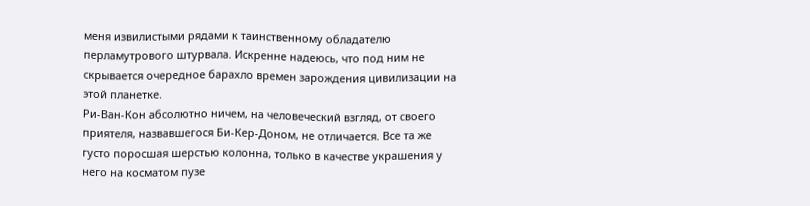меня извилистыми рядами к таинственному обладателю перламутрового штурвала. Искренне надеюсь, что под ним не скрывается очередное барахло времен зарождения цивилизации на этой планетке.
Ри-Ван-Кон абсолютно ничем, на человеческий взгляд, от своего приятеля, назвавшегося Би-Кер-Доном, не отличается. Все та же густо поросшая шерстью колонна, только в качестве украшения у него на косматом пузе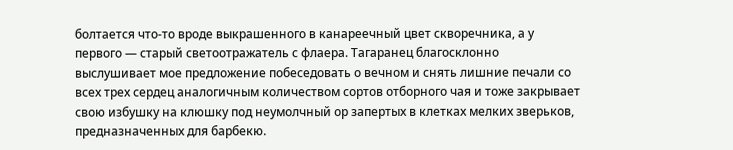болтается что-то вроде выкрашенного в канареечный цвет скворечника, а у первого — старый светоотражатель с флаера. Тагаранец благосклонно выслушивает мое предложение побеседовать о вечном и снять лишние печали со всех трех сердец аналогичным количеством сортов отборного чая и тоже закрывает свою избушку на клюшку под неумолчный ор запертых в клетках мелких зверьков, предназначенных для барбекю.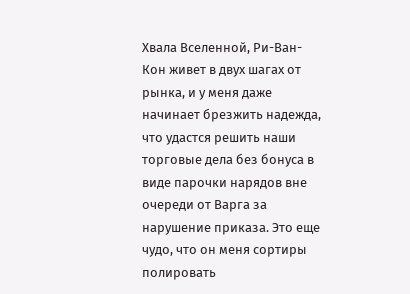Хвала Вселенной, Ри-Ван-Кон живет в двух шагах от рынка, и у меня даже начинает брезжить надежда, что удастся решить наши торговые дела без бонуса в виде парочки нарядов вне очереди от Варга за нарушение приказа. Это еще чудо, что он меня сортиры полировать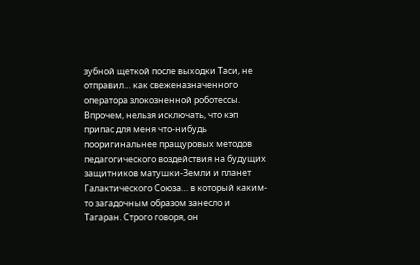зубной щеткой после выходки Таси, не отправил… как свеженазначенного оператора злокозненной роботессы. Впрочем, нельзя исключать, что кэп припас для меня что-нибудь пооригинальнее пращуровых методов педагогического воздействия на будущих защитников матушки-Земли и планет Галактического Союза… в который каким-то загадочным образом занесло и Тагаран. Строго говоря, он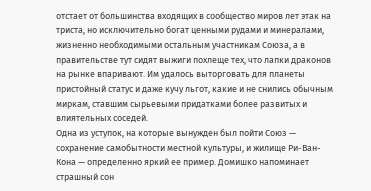отстает от большинства входящих в сообщество миров лет этак на триста, но исключительно богат ценными рудами и минералами, жизненно необходимыми остальным участникам Союза, а в правительстве тут сидят выжиги похлеще тех, что лапки драконов на рынке впаривают. Им удалось выторговать для планеты пристойный статус и даже кучу льгот, какие и не снились обычным миркам, ставшим сырьевыми придатками более развитых и влиятельных соседей.
Одна из уступок, на которые вынужден был пойти Союз — сохранение самобытности местной культуры, и жилище Ри-Ван-Кона — определенно яркий ее пример. Домишко напоминает страшный сон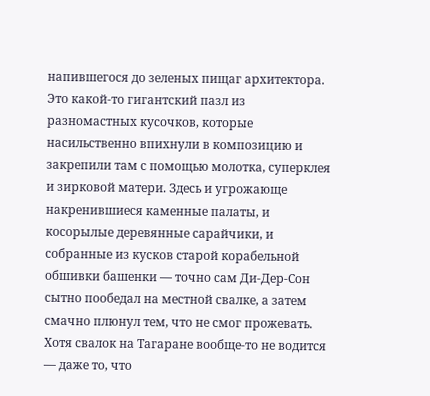напившегося до зеленых пищаг архитектора. Это какой-то гигантский пазл из разномастных кусочков, которые насильственно впихнули в композицию и закрепили там с помощью молотка, суперклея и зирковой матери. Здесь и угрожающе накренившиеся каменные палаты, и косорылые деревянные сарайчики, и собранные из кусков старой корабельной обшивки башенки — точно сам Ди-Дер-Сон сытно пообедал на местной свалке, а затем смачно плюнул тем, что не смог прожевать. Хотя свалок на Тагаране вообще-то не водится — даже то, что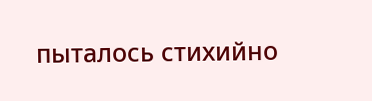пыталось стихийно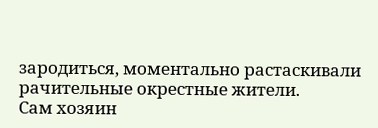зародиться, моментально растаскивали рачительные окрестные жители.
Сам хозяин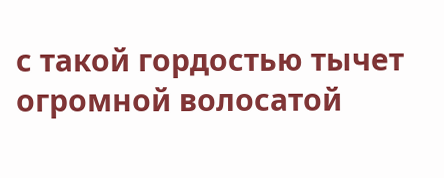с такой гордостью тычет огромной волосатой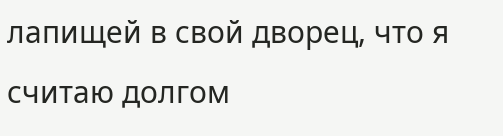лапищей в свой дворец, что я считаю долгом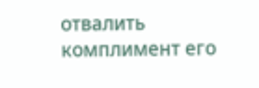отвалить комплимент его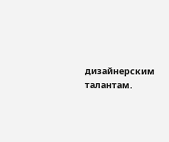дизайнерским талантам.